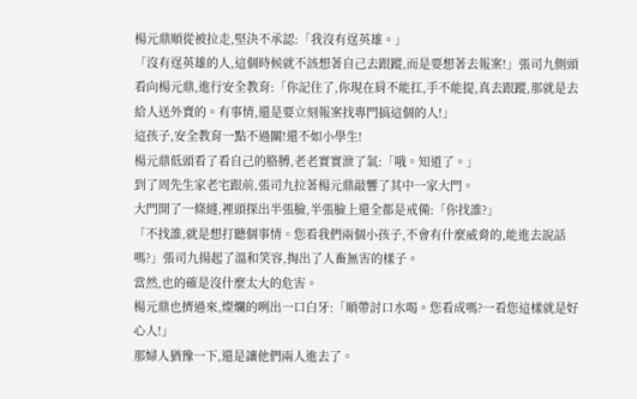楊元鼎順從被拉走,堅決不承認:「我沒有逞英雄。」
「沒有逞英雄的人,這個時候就不該想著自己去跟蹤,而是要想著去報案!」張司九側頭看向楊元鼎,進行安全教育:「你記住了,你現在肩不能扛,手不能提,真去跟蹤,那就是去給人送外賣的。有事情,還是要立刻報案找專門搞這個的人!」
這孩子,安全教育一點不過關!還不如小學生!
楊元鼎低頭看了看自己的胳膊,老老實實泄了氣:「哦。知道了。」
到了周先生家老宅跟前,張司九拉著楊元鼎敲響了其中一家大門。
大門開了一條縫,裡頭探出半張臉,半張臉上還全都是戒備:「你找誰?」
「不找誰,就是想打聽個事情。您看我們兩個小孩子,不會有什麼威脅的,能進去說話嗎?」張司九揚起了溫和笑容,掏出了人畜無害的樣子。
當然,也的確是沒什麼太大的危害。
楊元鼎也擠過來,燦爛的咧出一口白牙:「順帶討口水喝。您看成嗎?一看您這樣就是好心人!」
那婦人猶豫一下,還是讓他們兩人進去了。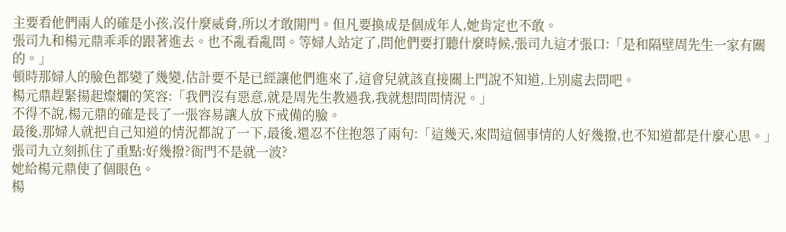主要看他們兩人的確是小孩,沒什麼威脅,所以才敢開門。但凡要換成是個成年人,她肯定也不敢。
張司九和楊元鼎乖乖的跟著進去。也不亂看亂問。等婦人站定了,問他們要打聽什麼時候,張司九這才張口:「是和隔壁周先生一家有關的。」
頓時那婦人的臉色都變了幾變,估計要不是已經讓他們進來了,這會兒就該直接關上門說不知道,上別處去問吧。
楊元鼎趕緊揚起燦爛的笑容:「我們沒有惡意,就是周先生教過我,我就想問問情況。」
不得不說,楊元鼎的確是長了一張容易讓人放下戒備的臉。
最後,那婦人就把自己知道的情況都說了一下,最後,還忍不住抱怨了兩句:「這幾天,來問這個事情的人好幾撥,也不知道都是什麼心思。」
張司九立刻抓住了重點:好幾撥?衙門不是就一波?
她給楊元鼎使了個眼色。
楊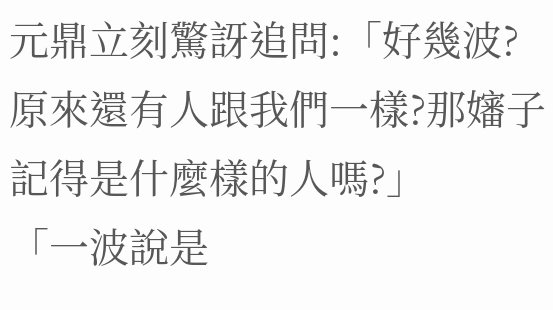元鼎立刻驚訝追問:「好幾波?原來還有人跟我們一樣?那嬸子記得是什麼樣的人嗎?」
「一波說是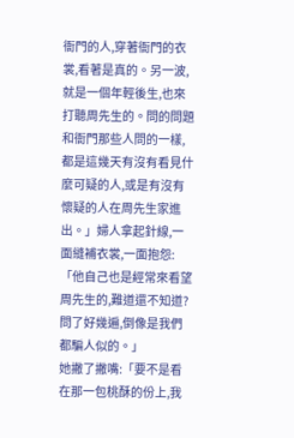衙門的人,穿著衙門的衣裳,看著是真的。另一波,就是一個年輕後生,也來打聽周先生的。問的問題和衙門那些人問的一樣,都是這幾天有沒有看見什麼可疑的人,或是有沒有懷疑的人在周先生家進出。」婦人拿起針線,一面縫補衣裳,一面抱怨:「他自己也是經常來看望周先生的,難道還不知道?問了好幾遍,倒像是我們都騙人似的。」
她撇了撇嘴:「要不是看在那一包桃酥的份上,我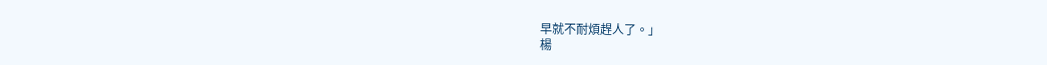早就不耐煩趕人了。」
楊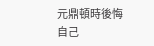元鼎頓時後悔自己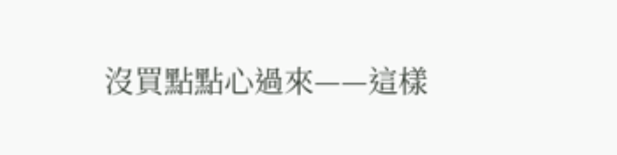沒買點點心過來——這樣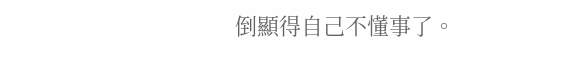倒顯得自己不懂事了。